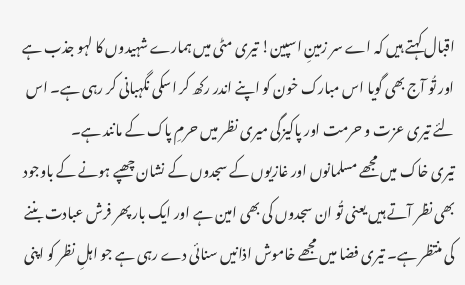اقبال کہتے ہیں کہ اے سر زمینِ اسپین! تیری مٹی میں ہمارے شہیدوں کا لہو جذب ہے اور تُو آج بھی گویا اس مبارک خون کو اپنے اندر رکھ کر اسکی نگہبانی کر رہی ہے۔ اس لئے تیری عزت و حرمت اور پاکیزگی میری نظر میں حرمِ پاک کے مانند ہے۔
تیری خاک میں مجھے مسلمانوں اور غازیوں کے سجدوں کے نشان چھپے ہونے کے باوجود بھی نظر آتے ہیں یعنی تُو ان سجدوں کی بھی امین ہے اور ایک بار پھر فرش عبادت بننے کی منتظر ہے۔ تیری فضا میں مجھے خاموش اذانیں سنائی دے رہی ہے جو اہلِ نظر کو اپنی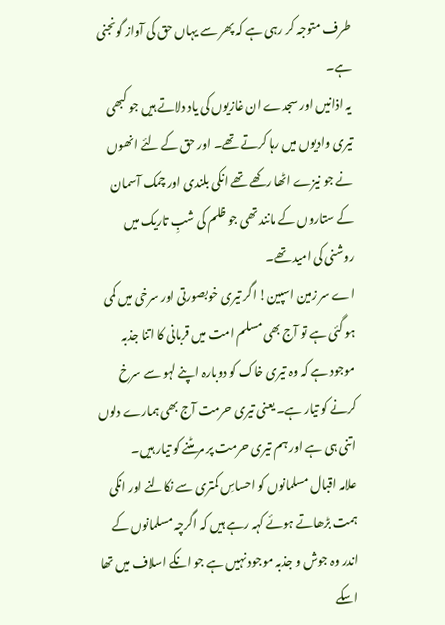طرف متوجہ کر رہی ہے کہ پھر سے یہاں حق کی آواز گونجنی ہے۔
یہ اذانیں اور سجدے ان غازیوں کی یاد دلاتے ہیں جو کبھی تیری وادیوں میں رہا کرتے تھے۔ اور حق کے لئے انھوں نے جو نیزے اٹھا رکھے تھے انکی بلندی اور چمک آسمان کے ستاروں کے مانند تھی جو ظلم کی شبِ تاریک میں روشنی کی امید تھے۔
اے سر زمین اسپین! اگر تیری خوبصورتی اور سرخی میں کمی ہو گئی ہے تو آج بھی مسلم امت میں قربانی کا اتنا جذبہ موجود ہے کہ وہ تیری خاک کو دوبارہ اپنے لہو سے سرخ کرنے کو تیار ہے۔ یعنی تیری حرمت آج بھی ہمارے دلوں اتنی ہی ہے اور ہم تیری حرمت پر مر مٹنے کو تیار ہیں۔
علامہ اقبال مسلمانوں کو احساسِ کمتری سے نکالنے اور انکی ہمت بڑھاتے ہوئے کہہ رہے ہیں کہ اگرچہ مسلمانوں کے اندر وہ جوش و جذبہ موجود نہیں ہے جو انکے اسلاف میں تھا اسکے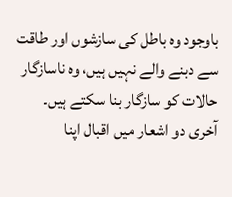باوجود وہ باطل کی سازشوں اور طاقت سے دبنے والے نہیں ہیں، وہ ناسازگار حالات کو سازگار بنا سکتے ہیں۔
آخری دو اشعار میں اقبال اپنا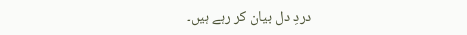دردِ دل بیان کر رہے ہیں۔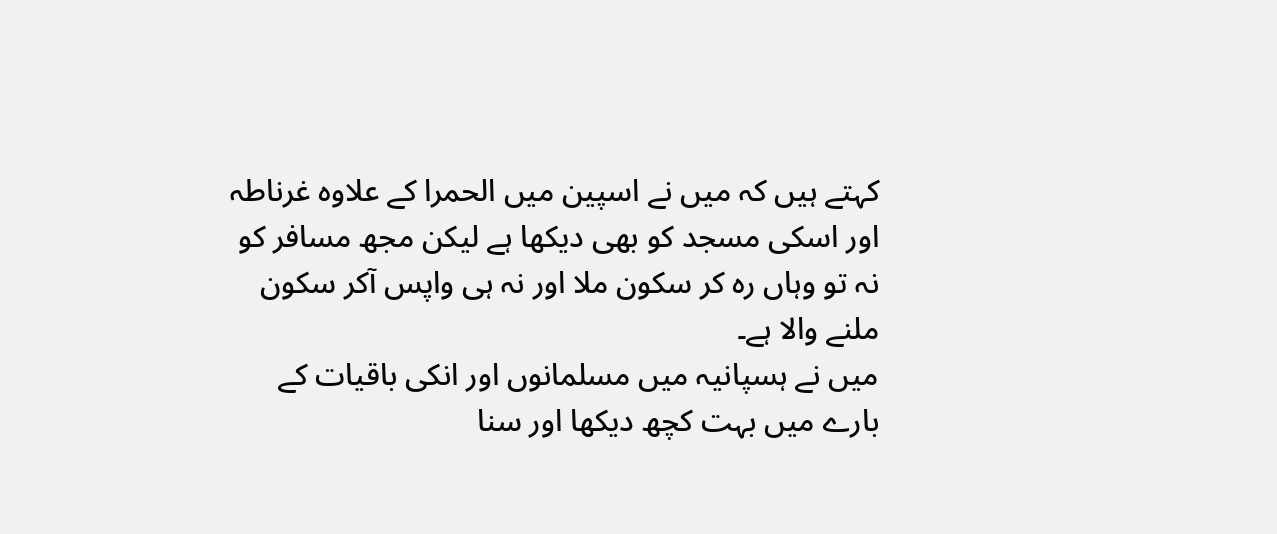کہتے ہیں کہ میں نے اسپین میں الحمرا کے علاوہ غرناطہ اور اسکی مسجد کو بھی دیکھا ہے لیکن مجھ مسافر کو نہ تو وہاں رہ کر سکون ملا اور نہ ہی واپس آکر سکون ملنے والا ہے۔
میں نے ہسپانیہ میں مسلمانوں اور انکی باقیات کے بارے میں بہت کچھ دیکھا اور سنا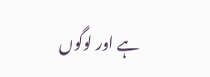ہے اور لوگوں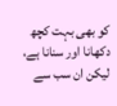کو بھی بہت کچھ دکھانا اور سنانا ہے، لیکن ان سب سے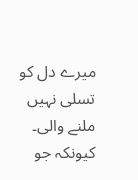میرے دل کو تسلی نہیں ملنے والی۔ کیونکہ جو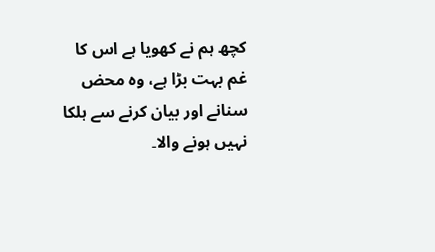کچھ ہم نے کھویا ہے اس کا غم بہت بڑا ہے، وہ محض سنانے اور بیان کرنے سے ہلکا نہیں ہونے والا۔